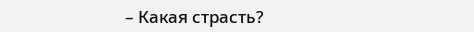– Какая страсть?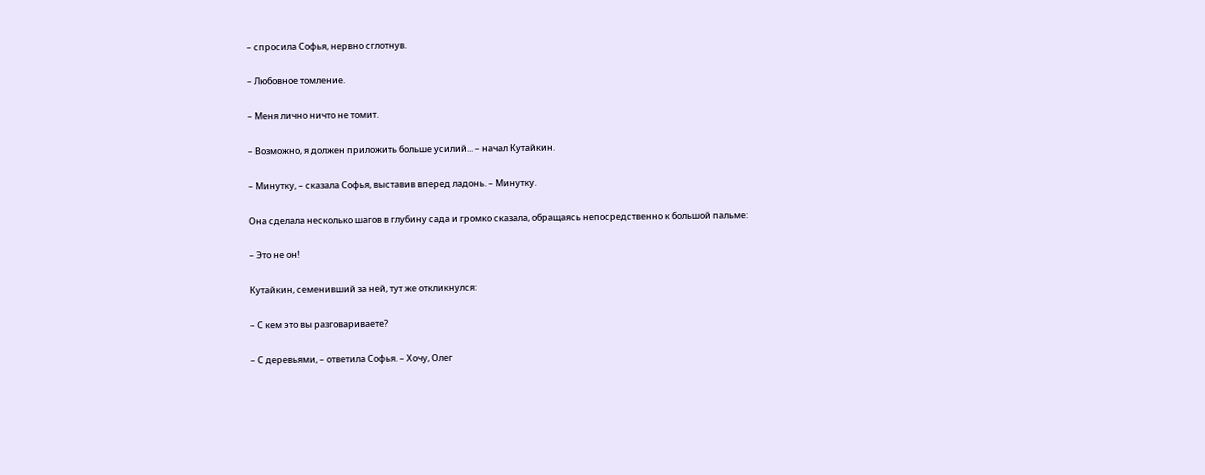– спросила Софья, нервно сглотнув.

– Любовное томление.

– Меня лично ничто не томит.

– Возможно, я должен приложить больше усилий... – начал Кутайкин.

– Минутку, – сказала Софья, выставив вперед ладонь. – Минутку.

Она сделала несколько шагов в глубину сада и громко сказала, обращаясь непосредственно к большой пальме:

– Это не он!

Кутайкин, семенивший за ней, тут же откликнулся:

– С кем это вы разговариваете?

– С деревьями, – ответила Софья. – Хочу, Олег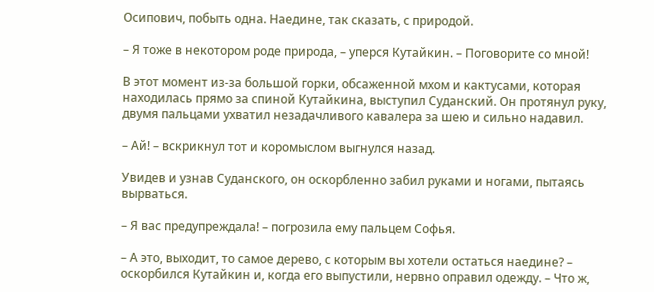Осипович, побыть одна. Наедине, так сказать, с природой.

– Я тоже в некотором роде природа, – уперся Кутайкин. – Поговорите со мной!

В этот момент из-за большой горки, обсаженной мхом и кактусами, которая находилась прямо за спиной Кутайкина, выступил Суданский. Он протянул руку, двумя пальцами ухватил незадачливого кавалера за шею и сильно надавил.

– Ай! – вскрикнул тот и коромыслом выгнулся назад.

Увидев и узнав Суданского, он оскорбленно забил руками и ногами, пытаясь вырваться.

– Я вас предупреждала! – погрозила ему пальцем Софья.

– А это, выходит, то самое дерево, с которым вы хотели остаться наедине? – оскорбился Кутайкин и, когда его выпустили, нервно оправил одежду. – Что ж,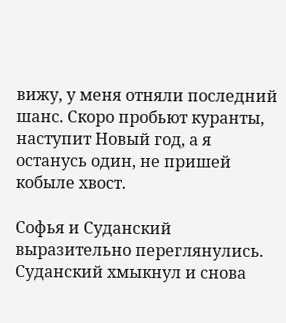вижу, у меня отняли последний шанс. Скоро пробьют куранты, наступит Новый год, а я останусь один, не пришей кобыле хвост.

Софья и Суданский выразительно переглянулись. Суданский хмыкнул и снова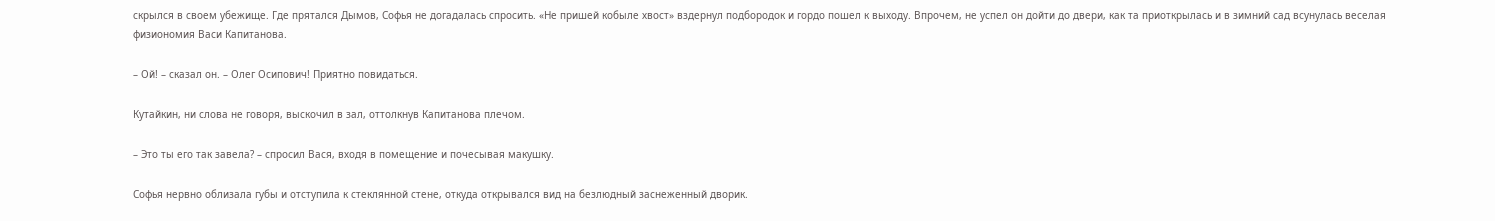скрылся в своем убежище. Где прятался Дымов, Софья не догадалась спросить. «Не пришей кобыле хвост» вздернул подбородок и гордо пошел к выходу. Впрочем, не успел он дойти до двери, как та приоткрылась и в зимний сад всунулась веселая физиономия Васи Капитанова.

– Ой! – сказал он. – Олег Осипович! Приятно повидаться.

Кутайкин, ни слова не говоря, выскочил в зал, оттолкнув Капитанова плечом.

– Это ты его так завела? – спросил Вася, входя в помещение и почесывая макушку.

Софья нервно облизала губы и отступила к стеклянной стене, откуда открывался вид на безлюдный заснеженный дворик.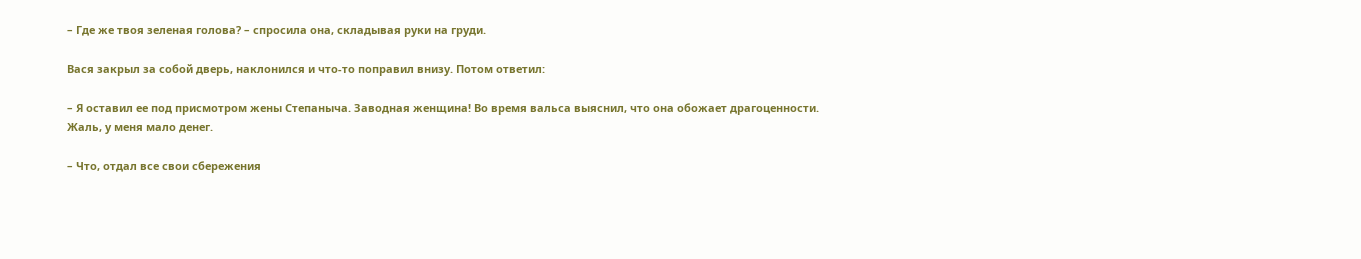– Где же твоя зеленая голова? – спросила она, складывая руки на груди.

Вася закрыл за собой дверь, наклонился и что-то поправил внизу. Потом ответил:

– Я оставил ее под присмотром жены Степаныча. Заводная женщина! Во время вальса выяснил, что она обожает драгоценности. Жаль, у меня мало денег.

– Что, отдал все свои сбережения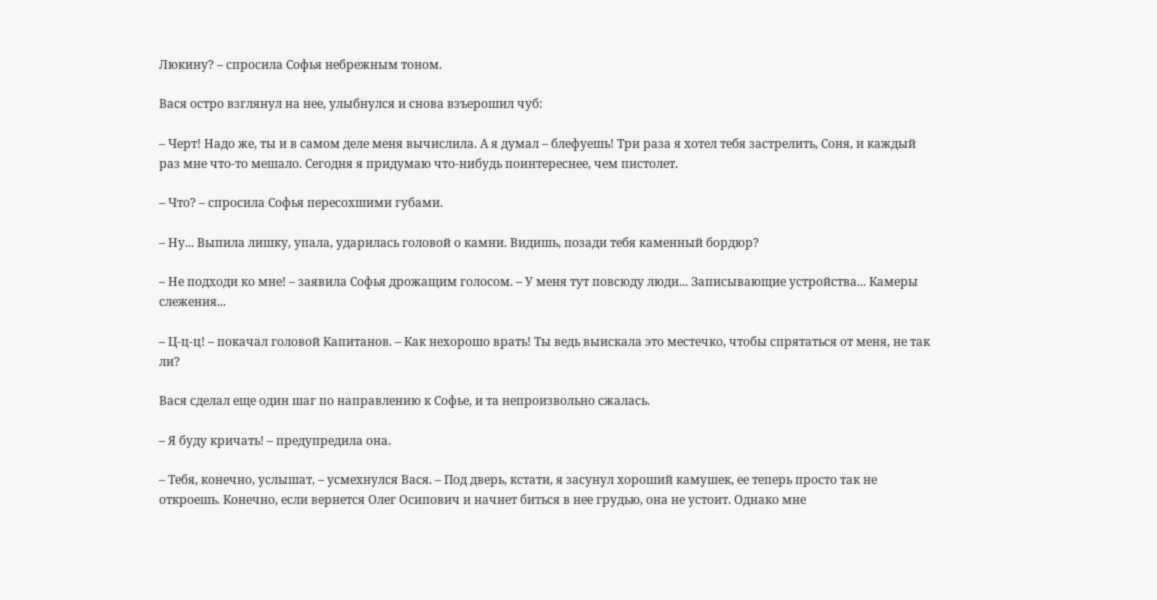Люкину? – спросила Софья небрежным тоном.

Вася остро взглянул на нее, улыбнулся и снова взъерошил чуб:

– Черт! Надо же, ты и в самом деле меня вычислила. А я думал – блефуешь! Три раза я хотел тебя застрелить, Соня, и каждый раз мне что-то мешало. Сегодня я придумаю что-нибудь поинтереснее, чем пистолет.

– Что? – спросила Софья пересохшими губами.

– Ну... Выпила лишку, упала, ударилась головой о камни. Видишь, позади тебя каменный бордюр?

– Не подходи ко мне! – заявила Софья дрожащим голосом. – У меня тут повсюду люди... Записывающие устройства... Камеры слежения...

– Ц-ц-ц! – покачал головой Капитанов. – Как нехорошо врать! Ты ведь выискала это местечко, чтобы спрятаться от меня, не так ли?

Вася сделал еще один шаг по направлению к Софье, и та непроизвольно сжалась.

– Я буду кричать! – предупредила она.

– Тебя, конечно, услышат, – усмехнулся Вася. – Под дверь, кстати, я засунул хороший камушек, ее теперь просто так не откроешь. Конечно, если вернется Олег Осипович и начнет биться в нее грудью, она не устоит. Однако мне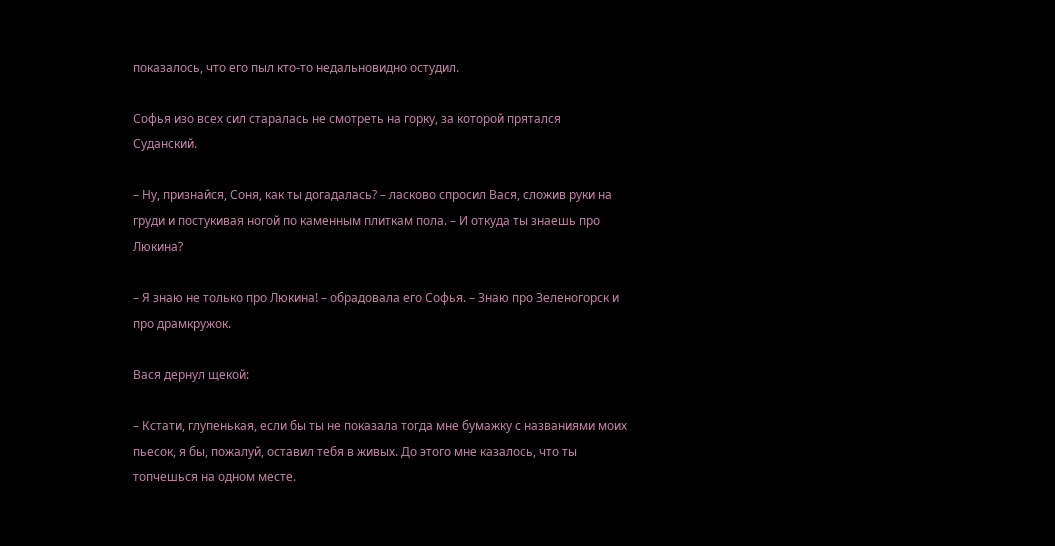показалось, что его пыл кто-то недальновидно остудил.

Софья изо всех сил старалась не смотреть на горку, за которой прятался Суданский.

– Ну, признайся, Соня, как ты догадалась? – ласково спросил Вася, сложив руки на груди и постукивая ногой по каменным плиткам пола. – И откуда ты знаешь про Люкина?

– Я знаю не только про Люкина! – обрадовала его Софья. – Знаю про Зеленогорск и про драмкружок.

Вася дернул щекой:

– Кстати, глупенькая, если бы ты не показала тогда мне бумажку с названиями моих пьесок, я бы, пожалуй, оставил тебя в живых. До этого мне казалось, что ты топчешься на одном месте.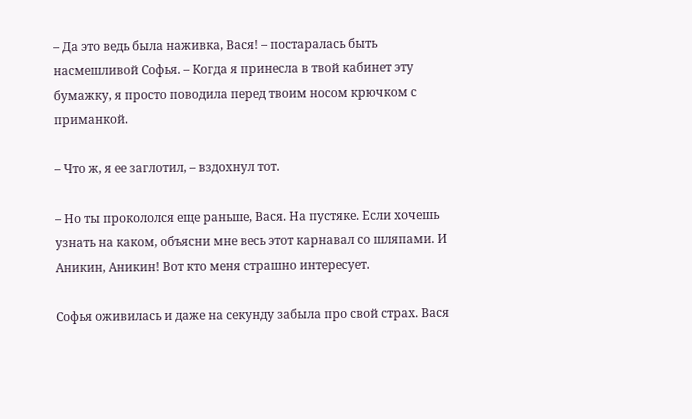– Да это ведь была наживка, Вася! – постаралась быть насмешливой Софья. – Когда я принесла в твой кабинет эту бумажку, я просто поводила перед твоим носом крючком с приманкой.

– Что ж, я ее заглотил, – вздохнул тот.

– Но ты прокололся еще раньше, Вася. На пустяке. Если хочешь узнать на каком, объясни мне весь этот карнавал со шляпами. И Аникин, Аникин! Вот кто меня страшно интересует.

Софья оживилась и даже на секунду забыла про свой страх. Вася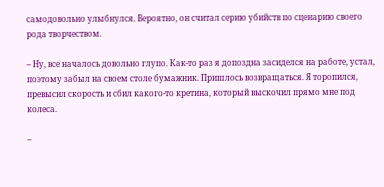самодовольно улыбнулся. Вероятно, он считал серию убийств по сценарию своего рода творчеством.

– Ну, все началось довольно глупо. Как-то раз я допоздна засиделся на работе, устал, поэтому забыл на своем столе бумажник. Пришлось возвращаться. Я торопился, превысил скорость и сбил какого-то кретина, который выскочил прямо мне под колеса.

–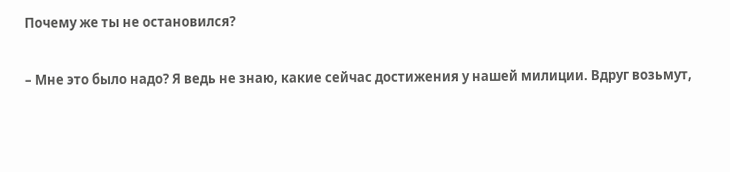Почему же ты не остановился?

– Мне это было надо? Я ведь не знаю, какие сейчас достижения у нашей милиции. Вдруг возьмут,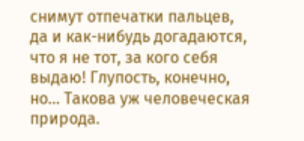снимут отпечатки пальцев, да и как-нибудь догадаются, что я не тот, за кого себя выдаю! Глупость, конечно, но... Такова уж человеческая природа.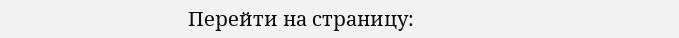Перейти на страницу: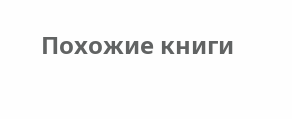Похожие книги